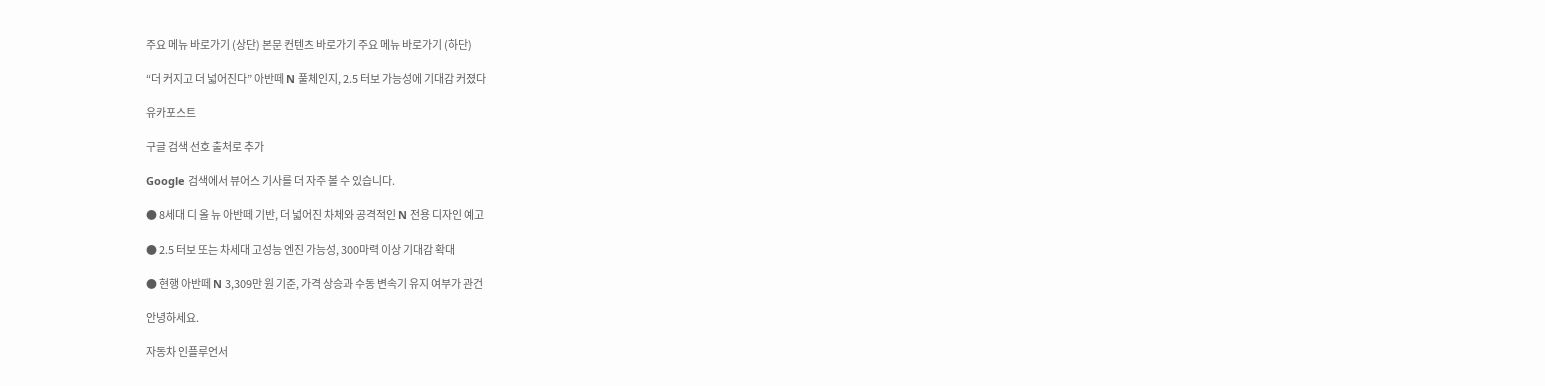주요 메뉴 바로가기 (상단) 본문 컨텐츠 바로가기 주요 메뉴 바로가기 (하단)

“더 커지고 더 넓어진다” 아반떼 N 풀체인지, 2.5 터보 가능성에 기대감 커졌다

유카포스트

구글 검색 선호 출처로 추가

Google 검색에서 뷰어스 기사를 더 자주 볼 수 있습니다.

● 8세대 디 올 뉴 아반떼 기반, 더 넓어진 차체와 공격적인 N 전용 디자인 예고

● 2.5 터보 또는 차세대 고성능 엔진 가능성, 300마력 이상 기대감 확대

● 현행 아반떼 N 3,309만 원 기준, 가격 상승과 수동 변속기 유지 여부가 관건

안녕하세요.

자동차 인플루언서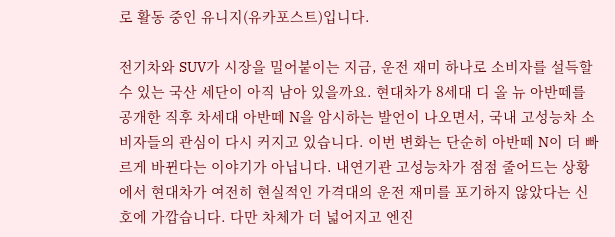로 활동 중인 유니지(유카포스트)입니다.

전기차와 SUV가 시장을 밀어붙이는 지금, 운전 재미 하나로 소비자를 설득할 수 있는 국산 세단이 아직 남아 있을까요. 현대차가 8세대 디 올 뉴 아반떼를 공개한 직후 차세대 아반떼 N을 암시하는 발언이 나오면서, 국내 고성능차 소비자들의 관심이 다시 커지고 있습니다. 이번 변화는 단순히 아반떼 N이 더 빠르게 바뀐다는 이야기가 아닙니다. 내연기관 고성능차가 점점 줄어드는 상황에서 현대차가 여전히 현실적인 가격대의 운전 재미를 포기하지 않았다는 신호에 가깝습니다. 다만 차체가 더 넓어지고 엔진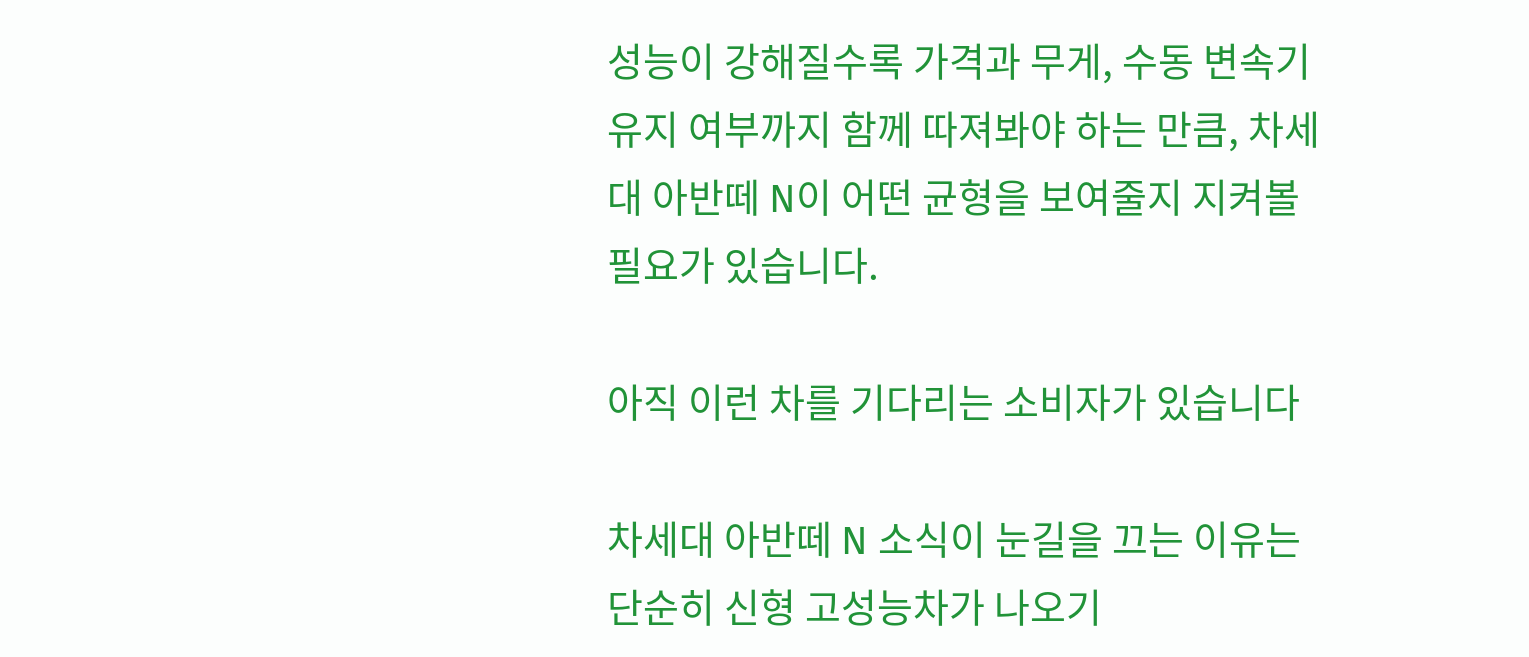성능이 강해질수록 가격과 무게, 수동 변속기 유지 여부까지 함께 따져봐야 하는 만큼, 차세대 아반떼 N이 어떤 균형을 보여줄지 지켜볼 필요가 있습니다.

아직 이런 차를 기다리는 소비자가 있습니다

차세대 아반떼 N 소식이 눈길을 끄는 이유는 단순히 신형 고성능차가 나오기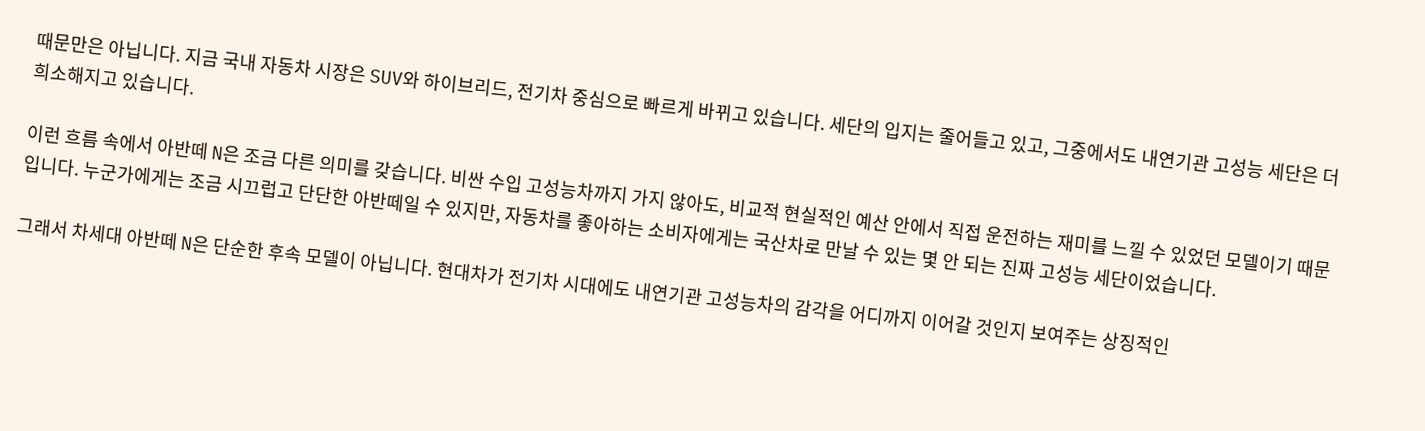때문만은 아닙니다. 지금 국내 자동차 시장은 SUV와 하이브리드, 전기차 중심으로 빠르게 바뀌고 있습니다. 세단의 입지는 줄어들고 있고, 그중에서도 내연기관 고성능 세단은 더 희소해지고 있습니다.

이런 흐름 속에서 아반떼 N은 조금 다른 의미를 갖습니다. 비싼 수입 고성능차까지 가지 않아도, 비교적 현실적인 예산 안에서 직접 운전하는 재미를 느낄 수 있었던 모델이기 때문입니다. 누군가에게는 조금 시끄럽고 단단한 아반떼일 수 있지만, 자동차를 좋아하는 소비자에게는 국산차로 만날 수 있는 몇 안 되는 진짜 고성능 세단이었습니다.

그래서 차세대 아반떼 N은 단순한 후속 모델이 아닙니다. 현대차가 전기차 시대에도 내연기관 고성능차의 감각을 어디까지 이어갈 것인지 보여주는 상징적인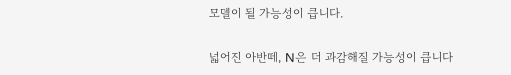모델이 될 가능성이 큽니다.

넓어진 아반떼, N은 더 과감해질 가능성이 큽니다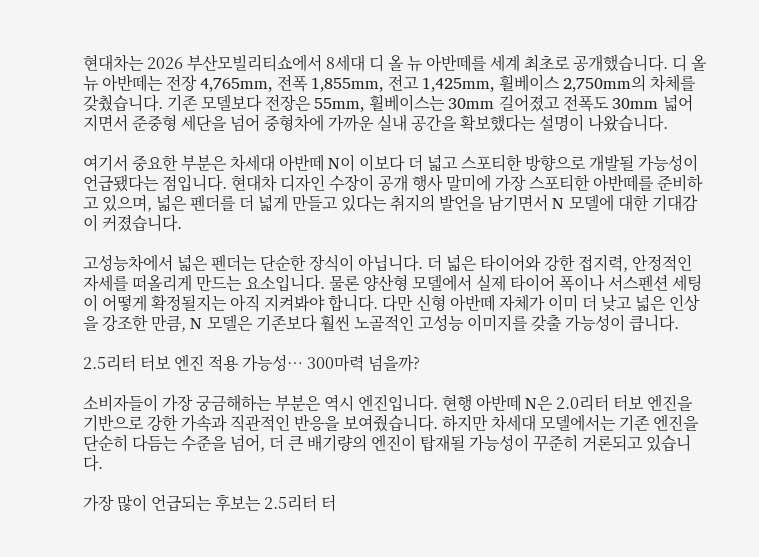현대차는 2026 부산모빌리티쇼에서 8세대 디 올 뉴 아반떼를 세계 최초로 공개했습니다. 디 올 뉴 아반떼는 전장 4,765mm, 전폭 1,855mm, 전고 1,425mm, 휠베이스 2,750mm의 차체를 갖췄습니다. 기존 모델보다 전장은 55mm, 휠베이스는 30mm 길어졌고 전폭도 30mm 넓어지면서 준중형 세단을 넘어 중형차에 가까운 실내 공간을 확보했다는 설명이 나왔습니다.

여기서 중요한 부분은 차세대 아반떼 N이 이보다 더 넓고 스포티한 방향으로 개발될 가능성이 언급됐다는 점입니다. 현대차 디자인 수장이 공개 행사 말미에 가장 스포티한 아반떼를 준비하고 있으며, 넓은 펜더를 더 넓게 만들고 있다는 취지의 발언을 남기면서 N 모델에 대한 기대감이 커졌습니다.

고성능차에서 넓은 펜더는 단순한 장식이 아닙니다. 더 넓은 타이어와 강한 접지력, 안정적인 자세를 떠올리게 만드는 요소입니다. 물론 양산형 모델에서 실제 타이어 폭이나 서스펜션 세팅이 어떻게 확정될지는 아직 지켜봐야 합니다. 다만 신형 아반떼 자체가 이미 더 낮고 넓은 인상을 강조한 만큼, N 모델은 기존보다 훨씬 노골적인 고성능 이미지를 갖출 가능성이 큽니다.

2.5리터 터보 엔진 적용 가능성… 300마력 넘을까?

소비자들이 가장 궁금해하는 부분은 역시 엔진입니다. 현행 아반떼 N은 2.0리터 터보 엔진을 기반으로 강한 가속과 직관적인 반응을 보여줬습니다. 하지만 차세대 모델에서는 기존 엔진을 단순히 다듬는 수준을 넘어, 더 큰 배기량의 엔진이 탑재될 가능성이 꾸준히 거론되고 있습니다.

가장 많이 언급되는 후보는 2.5리터 터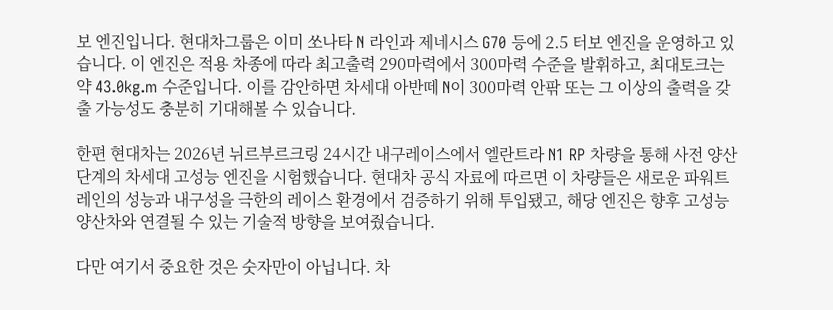보 엔진입니다. 현대차그룹은 이미 쏘나타 N 라인과 제네시스 G70 등에 2.5 터보 엔진을 운영하고 있습니다. 이 엔진은 적용 차종에 따라 최고출력 290마력에서 300마력 수준을 발휘하고, 최대토크는 약 43.0kg.m 수준입니다. 이를 감안하면 차세대 아반떼 N이 300마력 안팎 또는 그 이상의 출력을 갖출 가능성도 충분히 기대해볼 수 있습니다.

한편 현대차는 2026년 뉘르부르크링 24시간 내구레이스에서 엘란트라 N1 RP 차량을 통해 사전 양산 단계의 차세대 고성능 엔진을 시험했습니다. 현대차 공식 자료에 따르면 이 차량들은 새로운 파워트레인의 성능과 내구성을 극한의 레이스 환경에서 검증하기 위해 투입됐고, 해당 엔진은 향후 고성능 양산차와 연결될 수 있는 기술적 방향을 보여줬습니다.

다만 여기서 중요한 것은 숫자만이 아닙니다. 차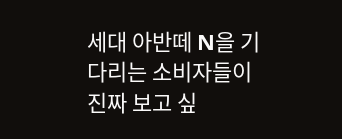세대 아반떼 N을 기다리는 소비자들이 진짜 보고 싶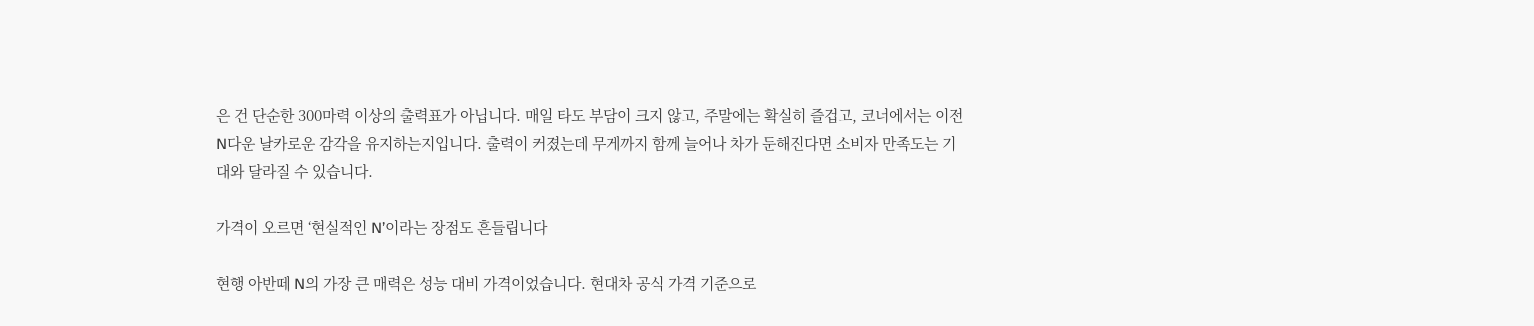은 건 단순한 300마력 이상의 출력표가 아닙니다. 매일 타도 부담이 크지 않고, 주말에는 확실히 즐겁고, 코너에서는 이전 N다운 날카로운 감각을 유지하는지입니다. 출력이 커졌는데 무게까지 함께 늘어나 차가 둔해진다면 소비자 만족도는 기대와 달라질 수 있습니다.

가격이 오르면 ‘현실적인 N’이라는 장점도 흔들립니다

현행 아반떼 N의 가장 큰 매력은 성능 대비 가격이었습니다. 현대차 공식 가격 기준으로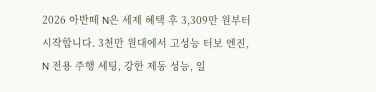2026 아반떼 N은 세제 혜택 후 3,309만 원부터 시작합니다. 3천만 원대에서 고성능 터보 엔진, N 전용 주행 세팅, 강한 제동 성능, 일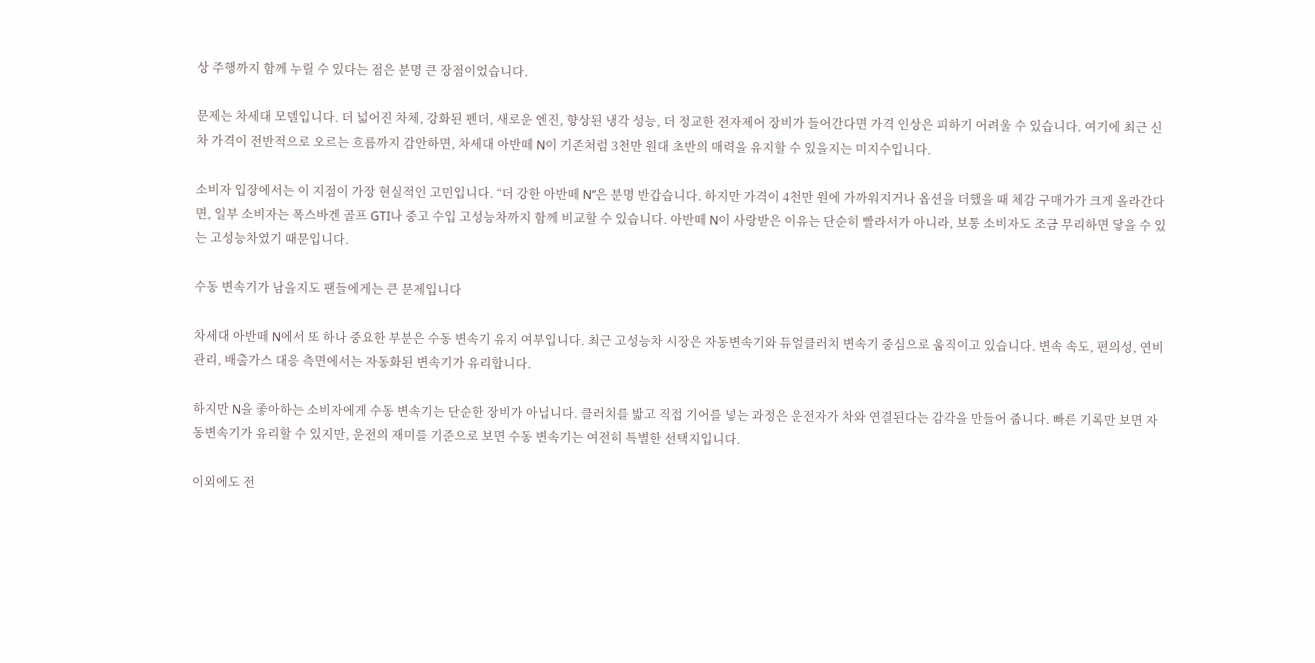상 주행까지 함께 누릴 수 있다는 점은 분명 큰 장점이었습니다.

문제는 차세대 모델입니다. 더 넓어진 차체, 강화된 펜더, 새로운 엔진, 향상된 냉각 성능, 더 정교한 전자제어 장비가 들어간다면 가격 인상은 피하기 어려울 수 있습니다. 여기에 최근 신차 가격이 전반적으로 오르는 흐름까지 감안하면, 차세대 아반떼 N이 기존처럼 3천만 원대 초반의 매력을 유지할 수 있을지는 미지수입니다.

소비자 입장에서는 이 지점이 가장 현실적인 고민입니다. “더 강한 아반떼 N”은 분명 반갑습니다. 하지만 가격이 4천만 원에 가까워지거나 옵션을 더했을 때 체감 구매가가 크게 올라간다면, 일부 소비자는 폭스바겐 골프 GTI나 중고 수입 고성능차까지 함께 비교할 수 있습니다. 아반떼 N이 사랑받은 이유는 단순히 빨라서가 아니라, 보통 소비자도 조금 무리하면 닿을 수 있는 고성능차였기 때문입니다.

수동 변속기가 남을지도 팬들에게는 큰 문제입니다

차세대 아반떼 N에서 또 하나 중요한 부분은 수동 변속기 유지 여부입니다. 최근 고성능차 시장은 자동변속기와 듀얼클러치 변속기 중심으로 움직이고 있습니다. 변속 속도, 편의성, 연비 관리, 배출가스 대응 측면에서는 자동화된 변속기가 유리합니다.

하지만 N을 좋아하는 소비자에게 수동 변속기는 단순한 장비가 아닙니다. 클러치를 밟고 직접 기어를 넣는 과정은 운전자가 차와 연결된다는 감각을 만들어 줍니다. 빠른 기록만 보면 자동변속기가 유리할 수 있지만, 운전의 재미를 기준으로 보면 수동 변속기는 여전히 특별한 선택지입니다.

이외에도 전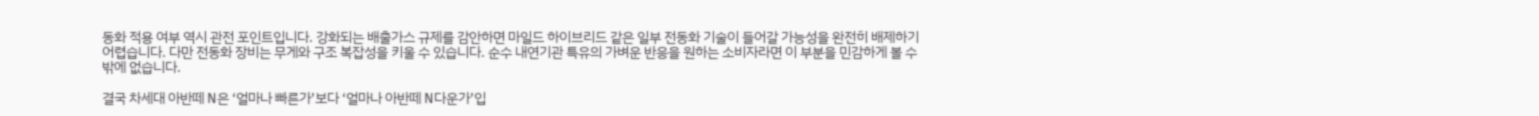동화 적용 여부 역시 관전 포인트입니다. 강화되는 배출가스 규제를 감안하면 마일드 하이브리드 같은 일부 전동화 기술이 들어갈 가능성을 완전히 배제하기 어렵습니다. 다만 전동화 장비는 무게와 구조 복잡성을 키울 수 있습니다. 순수 내연기관 특유의 가벼운 반응을 원하는 소비자라면 이 부분을 민감하게 볼 수밖에 없습니다.

결국 차세대 아반떼 N은 ‘얼마나 빠른가’보다 ‘얼마나 아반떼 N다운가’입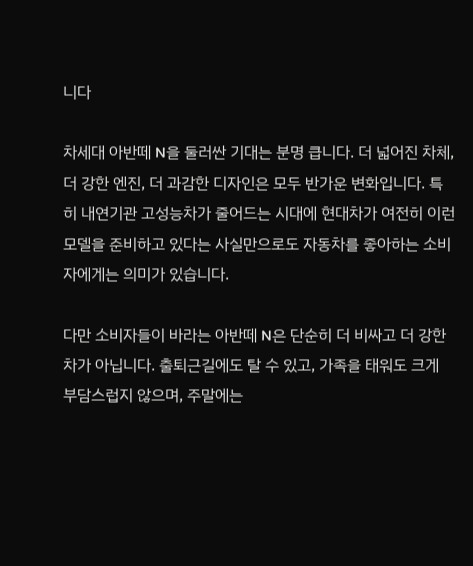니다

차세대 아반떼 N을 둘러싼 기대는 분명 큽니다. 더 넓어진 차체, 더 강한 엔진, 더 과감한 디자인은 모두 반가운 변화입니다. 특히 내연기관 고성능차가 줄어드는 시대에 현대차가 여전히 이런 모델을 준비하고 있다는 사실만으로도 자동차를 좋아하는 소비자에게는 의미가 있습니다.

다만 소비자들이 바라는 아반떼 N은 단순히 더 비싸고 더 강한 차가 아닙니다. 출퇴근길에도 탈 수 있고, 가족을 태워도 크게 부담스럽지 않으며, 주말에는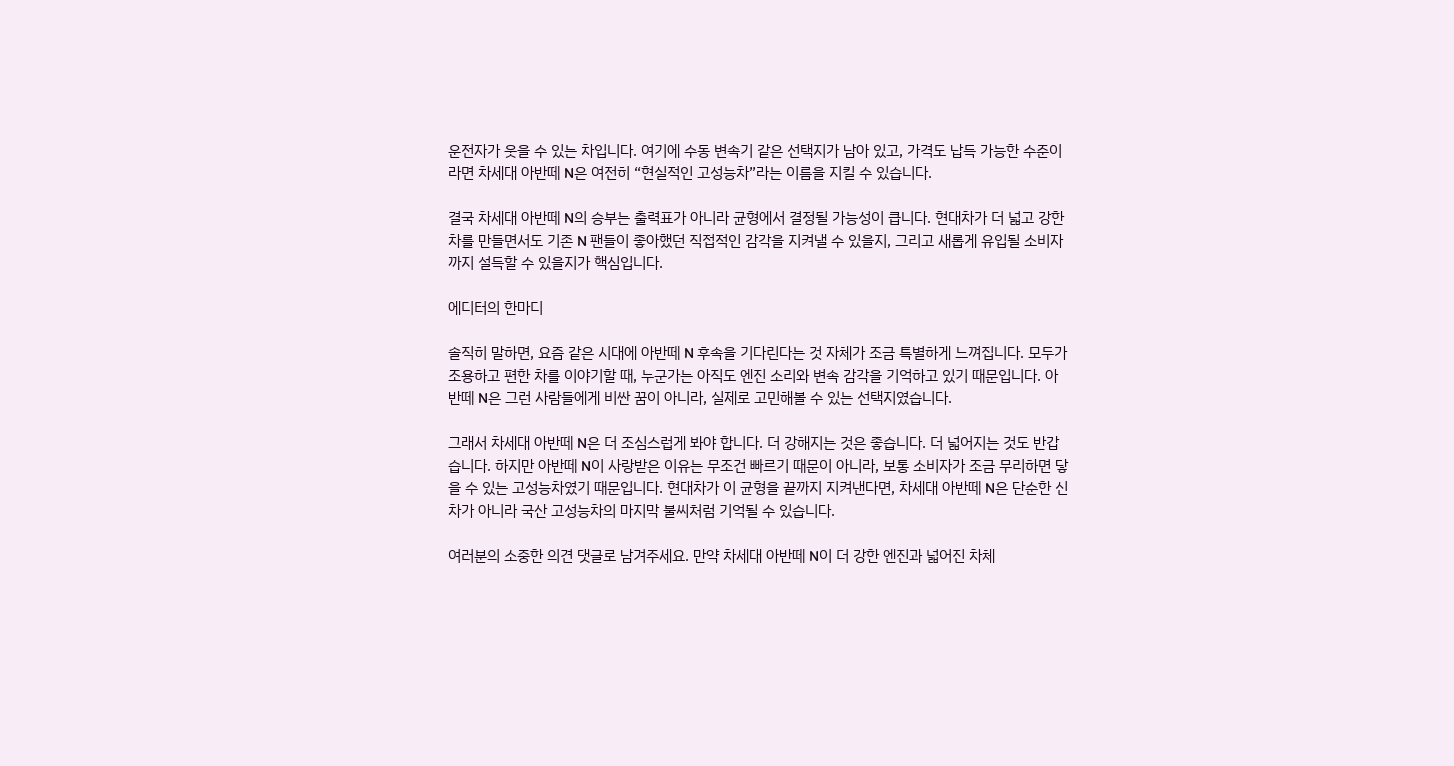운전자가 웃을 수 있는 차입니다. 여기에 수동 변속기 같은 선택지가 남아 있고, 가격도 납득 가능한 수준이라면 차세대 아반떼 N은 여전히 “현실적인 고성능차”라는 이름을 지킬 수 있습니다.

결국 차세대 아반떼 N의 승부는 출력표가 아니라 균형에서 결정될 가능성이 큽니다. 현대차가 더 넓고 강한 차를 만들면서도 기존 N 팬들이 좋아했던 직접적인 감각을 지켜낼 수 있을지, 그리고 새롭게 유입될 소비자까지 설득할 수 있을지가 핵심입니다.

에디터의 한마디

솔직히 말하면, 요즘 같은 시대에 아반떼 N 후속을 기다린다는 것 자체가 조금 특별하게 느껴집니다. 모두가 조용하고 편한 차를 이야기할 때, 누군가는 아직도 엔진 소리와 변속 감각을 기억하고 있기 때문입니다. 아반떼 N은 그런 사람들에게 비싼 꿈이 아니라, 실제로 고민해볼 수 있는 선택지였습니다.

그래서 차세대 아반떼 N은 더 조심스럽게 봐야 합니다. 더 강해지는 것은 좋습니다. 더 넓어지는 것도 반갑습니다. 하지만 아반떼 N이 사랑받은 이유는 무조건 빠르기 때문이 아니라, 보통 소비자가 조금 무리하면 닿을 수 있는 고성능차였기 때문입니다. 현대차가 이 균형을 끝까지 지켜낸다면, 차세대 아반떼 N은 단순한 신차가 아니라 국산 고성능차의 마지막 불씨처럼 기억될 수 있습니다.

여러분의 소중한 의견 댓글로 남겨주세요. 만약 차세대 아반떼 N이 더 강한 엔진과 넓어진 차체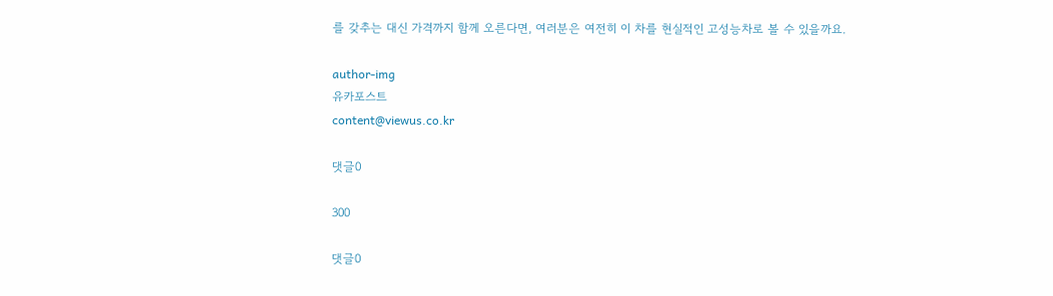를 갖추는 대신 가격까지 함께 오른다면, 여러분은 여전히 이 차를 현실적인 고성능차로 볼 수 있을까요.

author-img
유카포스트
content@viewus.co.kr

댓글0

300

댓글0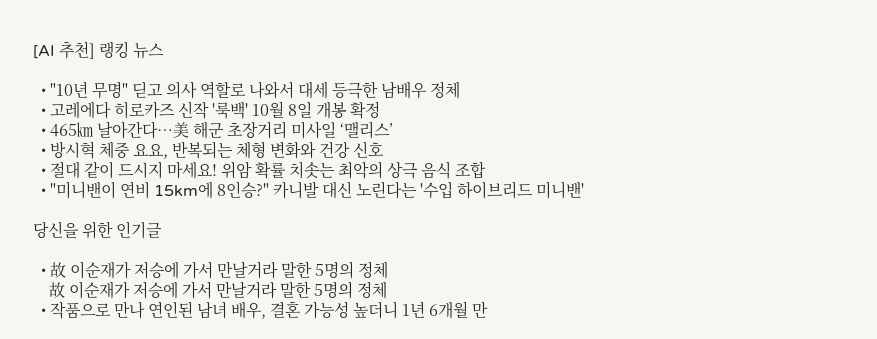[AI 추천] 랭킹 뉴스

  • "10년 무명" 딛고 의사 역할로 나와서 대세 등극한 남배우 정체
  • 고레에다 히로카즈 신작 '룩백' 10월 8일 개봉 확정
  • 465㎞ 날아간다…美 해군 초장거리 미사일 ‘맬리스’
  • 방시혁 체중 요요, 반복되는 체형 변화와 건강 신호
  • 절대 같이 드시지 마세요! 위암 확률 치솟는 최악의 상극 음식 조합
  • "미니밴이 연비 15km에 8인승?" 카니발 대신 노린다는 '수입 하이브리드 미니밴'

당신을 위한 인기글

  • 故 이순재가 저승에 가서 만날거라 말한 5명의 정체
    故 이순재가 저승에 가서 만날거라 말한 5명의 정체
  • 작품으로 만나 연인된 남녀 배우, 결혼 가능성 높더니 1년 6개월 만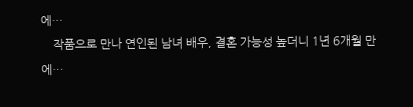에…
    작품으로 만나 연인된 남녀 배우, 결혼 가능성 높더니 1년 6개월 만에…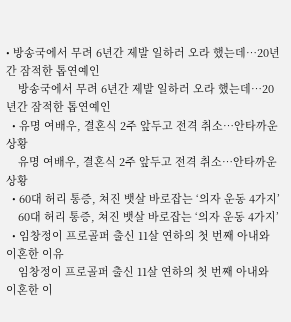• 방송국에서 무려 6년간 제발 일하러 오라 했는데…20년간 잠적한 톱연예인
    방송국에서 무려 6년간 제발 일하러 오라 했는데…20년간 잠적한 톱연예인
  • 유명 여배우, 결혼식 2주 앞두고 전격 취소…안타까운 상황
    유명 여배우, 결혼식 2주 앞두고 전격 취소…안타까운 상황
  • 60대 허리 통증, 쳐진 뱃살 바로잡는 ‘의자 운동 4가지’
    60대 허리 통증, 쳐진 뱃살 바로잡는 ‘의자 운동 4가지’
  • 임창정이 프로골퍼 출신 11살 연하의 첫 번째 아내와 이혼한 이유
    임창정이 프로골퍼 출신 11살 연하의 첫 번째 아내와 이혼한 이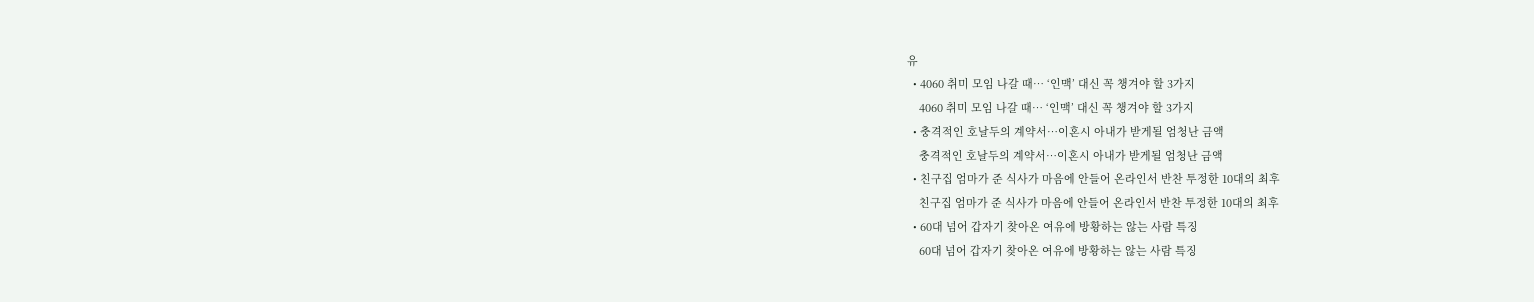유
  • 4060 취미 모임 나갈 때… ‘인맥’ 대신 꼭 챙겨야 할 3가지
    4060 취미 모임 나갈 때… ‘인맥’ 대신 꼭 챙겨야 할 3가지
  • 충격적인 호날두의 계약서…이혼시 아내가 받게될 엄청난 금액
    충격적인 호날두의 계약서…이혼시 아내가 받게될 엄청난 금액
  • 친구집 엄마가 준 식사가 마음에 안들어 온라인서 반찬 투정한 10대의 최후
    친구집 엄마가 준 식사가 마음에 안들어 온라인서 반찬 투정한 10대의 최후
  • 60대 넘어 갑자기 찾아온 여유에 방황하는 않는 사람 특징
    60대 넘어 갑자기 찾아온 여유에 방황하는 않는 사람 특징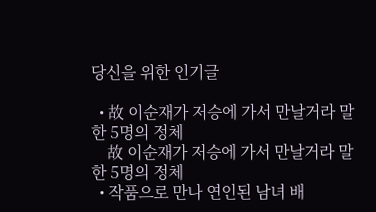당신을 위한 인기글

  • 故 이순재가 저승에 가서 만날거라 말한 5명의 정체
    故 이순재가 저승에 가서 만날거라 말한 5명의 정체
  • 작품으로 만나 연인된 남녀 배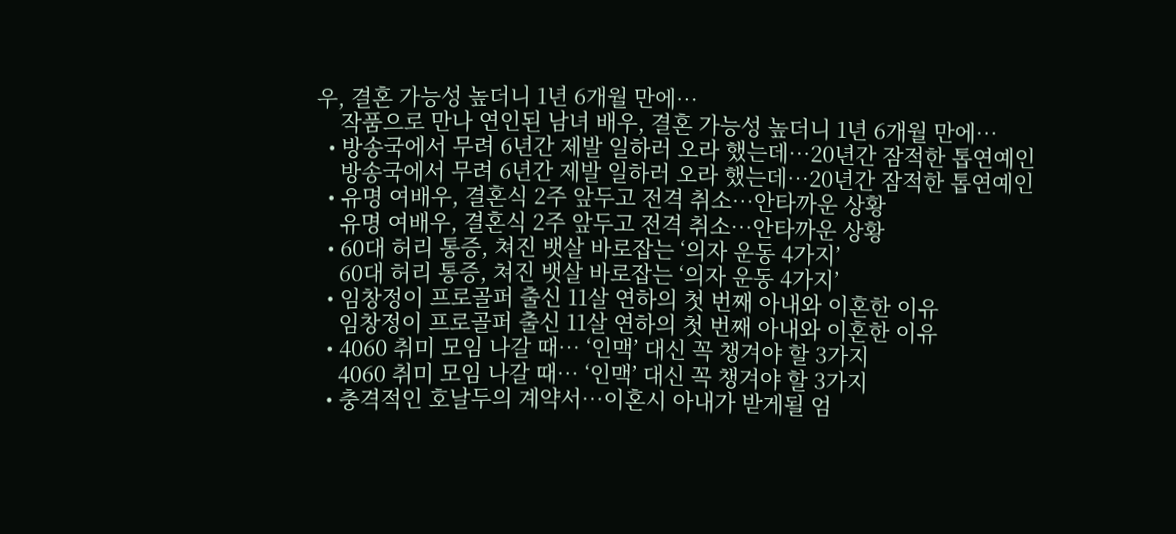우, 결혼 가능성 높더니 1년 6개월 만에…
    작품으로 만나 연인된 남녀 배우, 결혼 가능성 높더니 1년 6개월 만에…
  • 방송국에서 무려 6년간 제발 일하러 오라 했는데…20년간 잠적한 톱연예인
    방송국에서 무려 6년간 제발 일하러 오라 했는데…20년간 잠적한 톱연예인
  • 유명 여배우, 결혼식 2주 앞두고 전격 취소…안타까운 상황
    유명 여배우, 결혼식 2주 앞두고 전격 취소…안타까운 상황
  • 60대 허리 통증, 쳐진 뱃살 바로잡는 ‘의자 운동 4가지’
    60대 허리 통증, 쳐진 뱃살 바로잡는 ‘의자 운동 4가지’
  • 임창정이 프로골퍼 출신 11살 연하의 첫 번째 아내와 이혼한 이유
    임창정이 프로골퍼 출신 11살 연하의 첫 번째 아내와 이혼한 이유
  • 4060 취미 모임 나갈 때… ‘인맥’ 대신 꼭 챙겨야 할 3가지
    4060 취미 모임 나갈 때… ‘인맥’ 대신 꼭 챙겨야 할 3가지
  • 충격적인 호날두의 계약서…이혼시 아내가 받게될 엄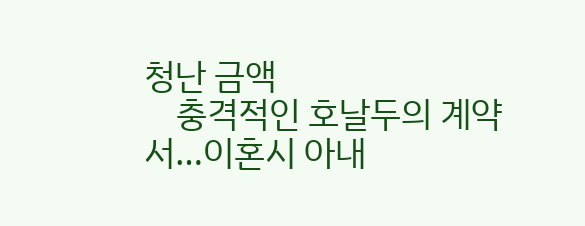청난 금액
    충격적인 호날두의 계약서…이혼시 아내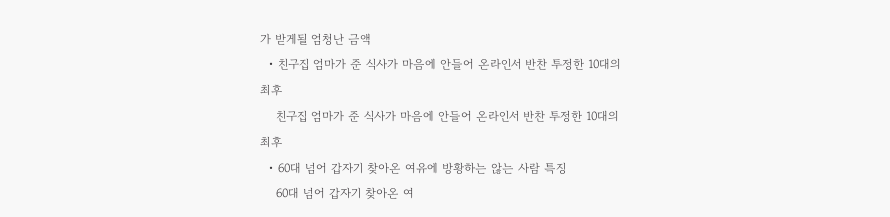가 받게될 엄청난 금액
  • 친구집 엄마가 준 식사가 마음에 안들어 온라인서 반찬 투정한 10대의 최후
    친구집 엄마가 준 식사가 마음에 안들어 온라인서 반찬 투정한 10대의 최후
  • 60대 넘어 갑자기 찾아온 여유에 방황하는 않는 사람 특징
    60대 넘어 갑자기 찾아온 여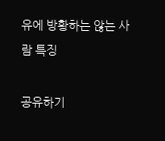유에 방황하는 않는 사람 특징

공유하기